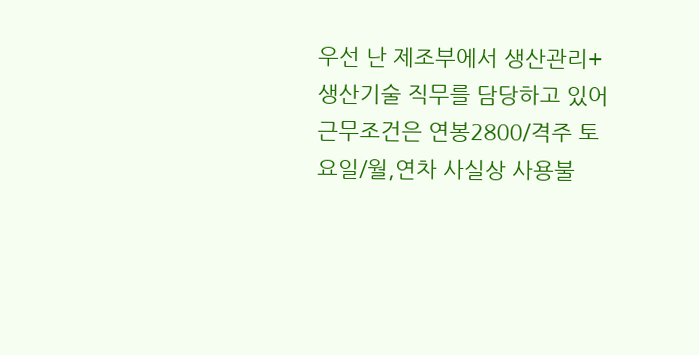우선 난 제조부에서 생산관리+생산기술 직무를 담당하고 있어
근무조건은 연봉2800/격주 토요일/월,연차 사실상 사용불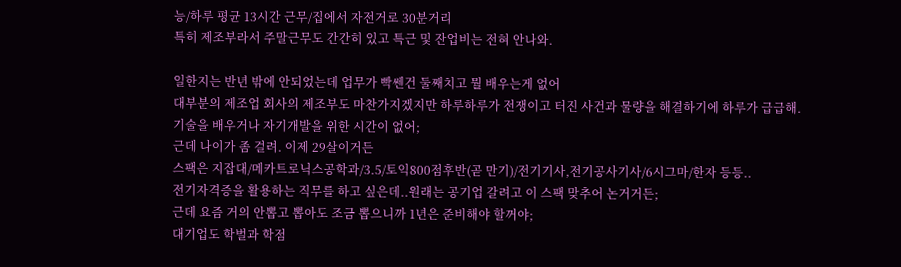능/하루 평균 13시간 근무/집에서 자전거로 30분거리
특히 제조부라서 주말근무도 간간히 있고 특근 및 잔업비는 전혀 안나와.

일한지는 반년 밖에 안되었는데 업무가 빡쎈건 둘째치고 뭘 배우는게 없어
대부분의 제조업 회사의 제조부도 마찬가지겠지만 하루하루가 전쟁이고 터진 사건과 물량을 해결하기에 하루가 급급해.
기술을 배우거나 자기개발을 위한 시간이 없어;
근데 나이가 좀 걸려. 이제 29살이거든
스팩은 지잡대/메카트로닉스공학과/3.5/토익800점후반(곧 만기)/전기기사,전기공사기사/6시그마/한자 등등..
전기자격증을 활용하는 직무를 하고 싶은데..원래는 공기업 갈려고 이 스팩 맞추어 논거거든;
근데 요즘 거의 안뽑고 뽑아도 조금 뽑으니까 1년은 준비해야 할꺼야;
대기업도 학벌과 학점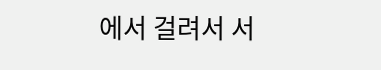에서 걸려서 서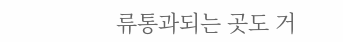류통과되는 곳도 거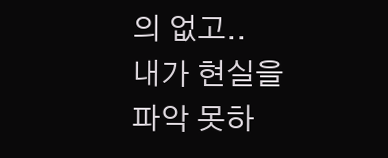의 없고..
내가 현실을 파악 못하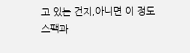고 있는 건지,아니면 이 정도 스팩과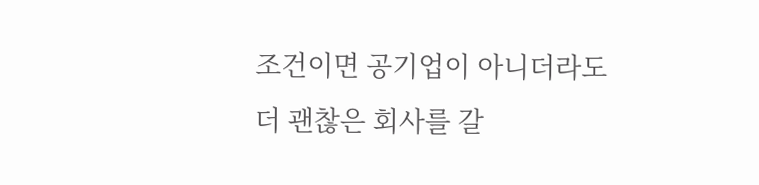조건이면 공기업이 아니더라도
더 괜찮은 회사를 갈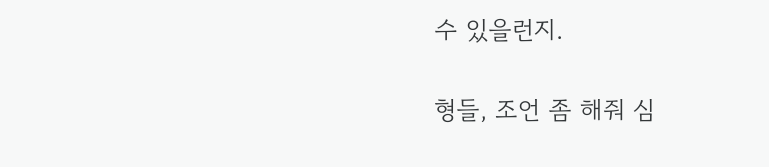수 있을런지.

형들, 조언 좀 해줘 심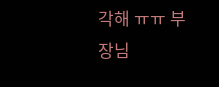각해 ㅠㅠ 부장님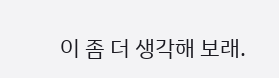이 좀 더 생각해 보래.